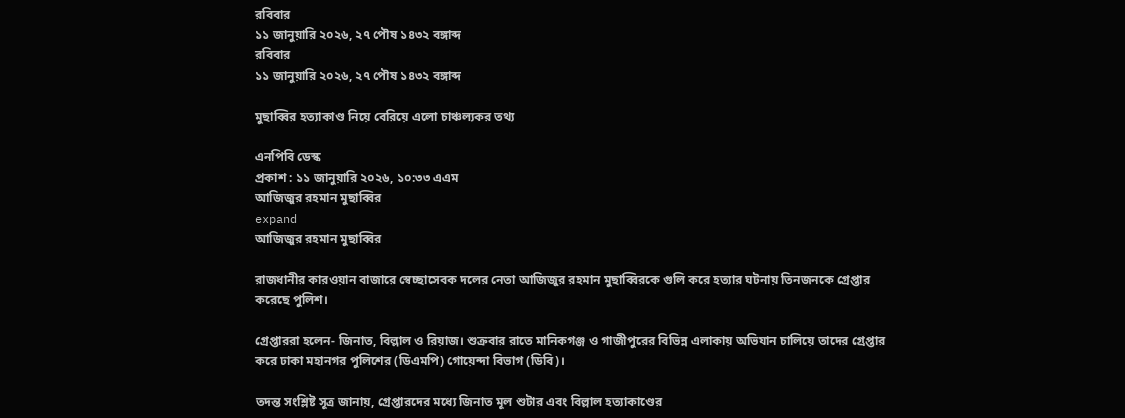রবিবার
১১ জানুয়ারি ২০২৬, ২৭ পৌষ ১৪৩২ বঙ্গাব্দ
রবিবার
১১ জানুয়ারি ২০২৬, ২৭ পৌষ ১৪৩২ বঙ্গাব্দ

মুছাব্বির হত্যাকাণ্ড নিয়ে বেরিয়ে এলো চাঞ্চল্যকর তথ্য

এনপিবি ডেস্ক
প্রকাশ : ১১ জানুয়ারি ২০২৬, ১০:৩৩ এএম
আজিজুর রহমান মুছাব্বির
expand
আজিজুর রহমান মুছাব্বির

রাজধানীর কারওয়ান বাজারে স্বেচ্ছাসেবক দলের নেতা আজিজুর রহমান মুছাব্বিরকে গুলি করে হত্যার ঘটনায় তিনজনকে গ্রেপ্তার করেছে পুলিশ।

গ্রেপ্তাররা হলেন- জিনাত, বিল্লাল ও রিয়াজ। শুক্রবার রাতে মানিকগঞ্জ ও গাজীপুরের বিভিন্ন এলাকায় অভিযান চালিয়ে তাদের গ্রেপ্তার করে ঢাকা মহানগর পুলিশের (ডিএমপি) গোয়েন্দা বিভাগ (ডিবি)।

তদন্ত সংশ্লিষ্ট সূত্র জানায়, গ্রেপ্তারদের মধ্যে জিনাত মূল শুটার এবং বিল্লাল হত্যাকাণ্ডের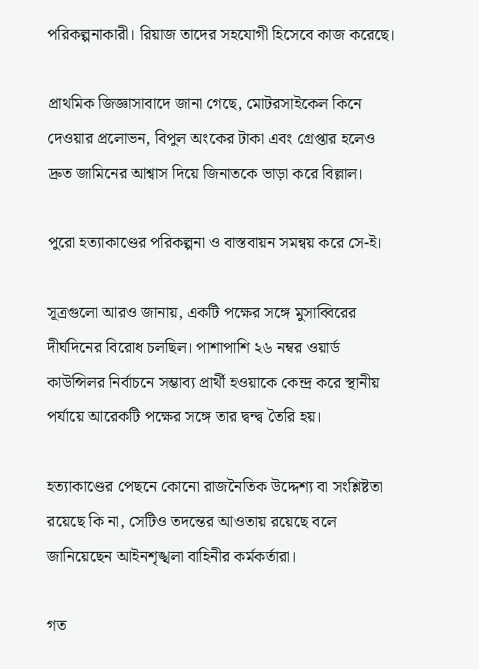পরিকল্পনাকারী। রিয়াজ তাদের সহযোগী হিসেবে কাজ করেছে।

প্রাথমিক জিজ্ঞাসাবাদে জানা গেছে, মোটরসাইকেল কিনে দেওয়ার প্রলোভন, বিপুল অংকের টাকা এবং গ্রেপ্তার হলেও দ্রুত জামিনের আশ্বাস দিয়ে জিনাতকে ভাড়া করে বিল্লাল।

পুরো হত্যাকাণ্ডের পরিকল্পনা ও বাস্তবায়ন সমন্বয় করে সে-ই।

সূত্রগুলো আরও জানায়, একটি পক্ষের সঙ্গে মুসাব্বিরের দীর্ঘদিনের বিরোধ চলছিল। পাশাপাশি ২৬ নম্বর ওয়ার্ড কাউন্সিলর নির্বাচনে সম্ভাব্য প্রার্থী হওয়াকে কেন্দ্র করে স্থানীয় পর্যায়ে আরেকটি পক্ষের সঙ্গে তার দ্বন্দ্ব তৈরি হয়।

হত্যাকাণ্ডের পেছনে কোনো রাজনৈতিক উদ্দেশ্য বা সংশ্লিষ্টতা রয়েছে কি না, সেটিও তদন্তের আওতায় রয়েছে বলে জানিয়েছেন আইনশৃঙ্খলা বাহিনীর কর্মকর্তারা।

গত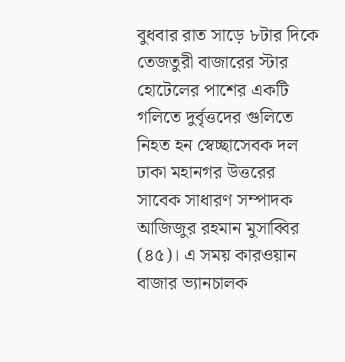বুধবার রাত সাড়ে ৮টার দিকে তেজতুরী বাজারের স্টার হোটেলের পাশের একটি গলিতে দুর্বৃত্তদের গুলিতে নিহত হন স্বেচ্ছাসেবক দল ঢাকা মহানগর উত্তরের সাবেক সাধারণ সম্পাদক আজিজুর রহমান মুসাব্বির (৪৫)। এ সময় কারওয়ান বাজার ভ্যানচালক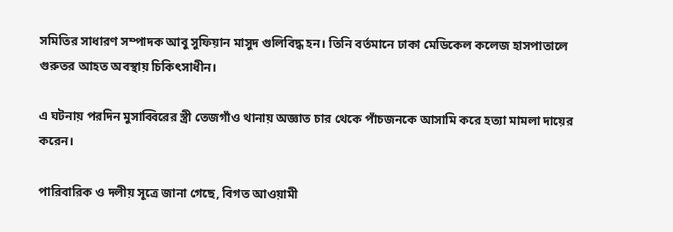সমিতির সাধারণ সম্পাদক আবু সুফিয়ান মাসুদ গুলিবিদ্ধ হন। তিনি বর্তমানে ঢাকা মেডিকেল কলেজ হাসপাতালে গুরুতর আহত অবস্থায় চিকিৎসাধীন।

এ ঘটনায় পরদিন মুসাব্বিরের স্ত্রী তেজগাঁও থানায় অজ্ঞাত চার থেকে পাঁচজনকে আসামি করে হত্যা মামলা দায়ের করেন।

পারিবারিক ও দলীয় সূত্রে জানা গেছে, বিগত আওয়ামী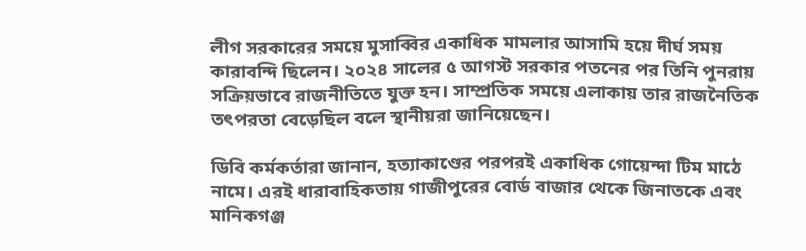লীগ সরকারের সময়ে মুসাব্বির একাধিক মামলার আসামি হয়ে দীর্ঘ সময় কারাবন্দি ছিলেন। ২০২৪ সালের ৫ আগস্ট সরকার পতনের পর তিনি পুনরায় সক্রিয়ভাবে রাজনীতিতে যুক্ত হন। সাম্প্রতিক সময়ে এলাকায় তার রাজনৈতিক তৎপরতা বেড়েছিল বলে স্থানীয়রা জানিয়েছেন।

ডিবি কর্মকর্তারা জানান, হত্যাকাণ্ডের পরপরই একাধিক গোয়েন্দা টিম মাঠে নামে। এরই ধারাবাহিকতায় গাজীপুরের বোর্ড বাজার থেকে জিনাতকে এবং মানিকগঞ্জ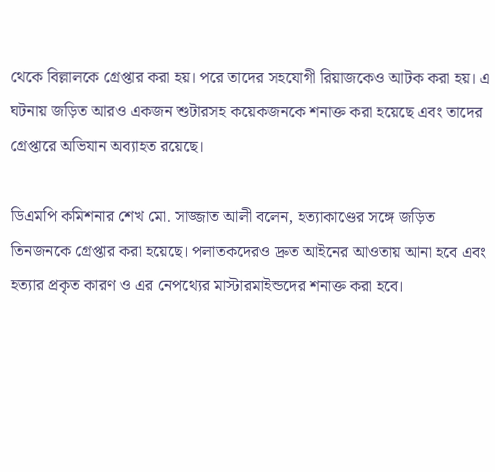থেকে বিল্লালকে গ্রেপ্তার করা হয়। পরে তাদের সহযোগী রিয়াজকেও আটক করা হয়। এ ঘটনায় জড়িত আরও একজন শুটারসহ কয়েকজনকে শনাক্ত করা হয়েছে এবং তাদের গ্রেপ্তারে অভিযান অব্যাহত রয়েছে।

ডিএমপি কমিশনার শেখ মো. সাজ্জাত আলী বলেন, হত্যাকাণ্ডের সঙ্গে জড়িত তিনজনকে গ্রেপ্তার করা হয়েছে। পলাতকদেরও দ্রুত আইনের আওতায় আনা হবে এবং হত্যার প্রকৃত কারণ ও এর নেপথ্যের মাস্টারমাইন্ডদের শনাক্ত করা হবে।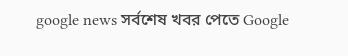google news সর্বশেষ খবর পেতে Google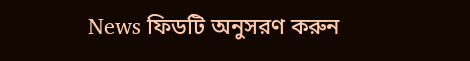News ফিডটি অনুসরণ করুন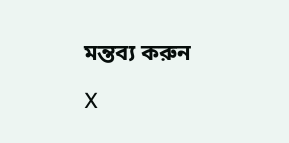মন্তব্য করুন

X